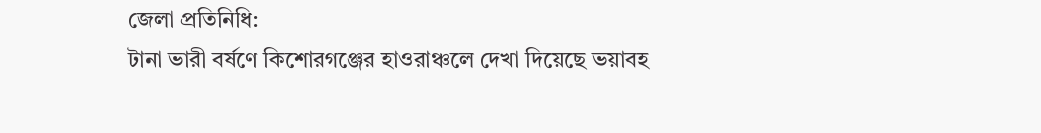জেলা প্রতিনিধি:
টানা ভারী বর্ষণে কিশোরগঞ্জের হাওরাঞ্চলে দেখা দিয়েছে ভয়াবহ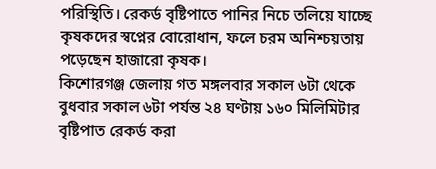পরিস্থিতি। রেকর্ড বৃষ্টিপাতে পানির নিচে তলিয়ে যাচ্ছে কৃষকদের স্বপ্নের বোরোধান, ফলে চরম অনিশ্চয়তায় পড়েছেন হাজারো কৃষক।
কিশোরগঞ্জ জেলায় গত মঙ্গলবার সকাল ৬টা থেকে বুধবার সকাল ৬টা পর্যন্ত ২৪ ঘণ্টায় ১৬০ মিলিমিটার বৃষ্টিপাত রেকর্ড করা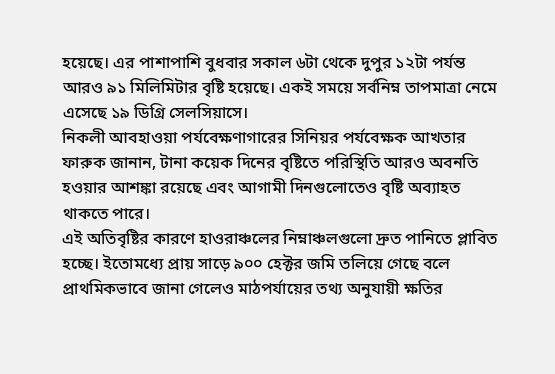হয়েছে। এর পাশাপাশি বুধবার সকাল ৬টা থেকে দুপুর ১২টা পর্যন্ত আরও ৯১ মিলিমিটার বৃষ্টি হয়েছে। একই সময়ে সর্বনিম্ন তাপমাত্রা নেমে এসেছে ১৯ ডিগ্রি সেলসিয়াসে।
নিকলী আবহাওয়া পর্যবেক্ষণাগারের সিনিয়র পর্যবেক্ষক আখতার ফারুক জানান, টানা কয়েক দিনের বৃষ্টিতে পরিস্থিতি আরও অবনতি হওয়ার আশঙ্কা রয়েছে এবং আগামী দিনগুলোতেও বৃষ্টি অব্যাহত থাকতে পারে।
এই অতিবৃষ্টির কারণে হাওরাঞ্চলের নিম্নাঞ্চলগুলো দ্রুত পানিতে প্লাবিত হচ্ছে। ইতোমধ্যে প্রায় সাড়ে ৯০০ হেক্টর জমি তলিয়ে গেছে বলে প্রাথমিকভাবে জানা গেলেও মাঠপর্যায়ের তথ্য অনুযায়ী ক্ষতির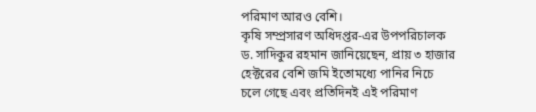পরিমাণ আরও বেশি।
কৃষি সম্প্রসারণ অধিদপ্তর-এর উপপরিচালক ড. সাদিকুর রহমান জানিয়েছেন, প্রায় ৩ হাজার হেক্টরের বেশি জমি ইতোমধ্যে পানির নিচে চলে গেছে এবং প্রতিদিনই এই পরিমাণ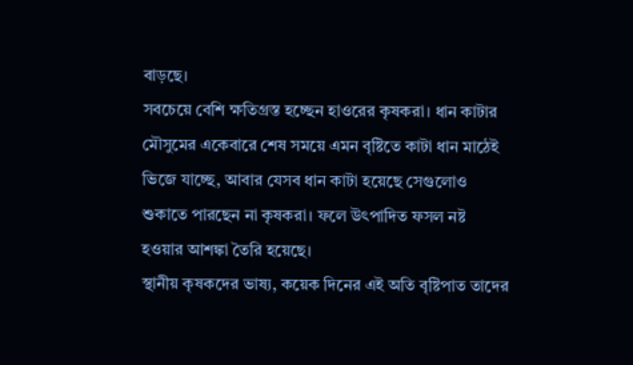বাড়ছে।
সবচেয়ে বেশি ক্ষতিগ্রস্ত হচ্ছেন হাওরের কৃষকরা। ধান কাটার মৌসুমের একেবারে শেষ সময়ে এমন বৃষ্টিতে কাটা ধান মাঠেই ভিজে যাচ্ছে, আবার যেসব ধান কাটা হয়েছে সেগুলোও শুকাতে পারছেন না কৃষকরা। ফলে উৎপাদিত ফসল নষ্ট হওয়ার আশঙ্কা তৈরি হয়েছে।
স্থানীয় কৃষকদের ভাষ্য, কয়েক দিনের এই অতি বৃষ্টিপাত তাদের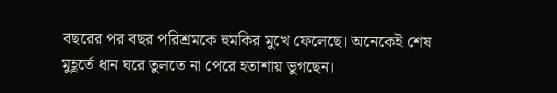বছরের পর বছর পরিশ্রমকে হুমকির মুখে ফেলেছে। অনেকেই শেষ মুহূর্তে ধান ঘরে তুলতে না পেরে হতাশায় ভুগছেন।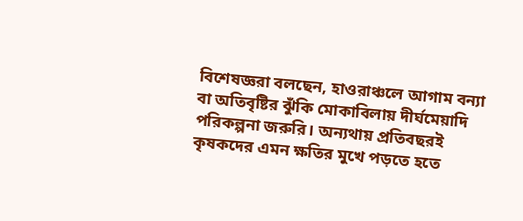বিশেষজ্ঞরা বলছেন, হাওরাঞ্চলে আগাম বন্যা বা অতিবৃষ্টির ঝুঁকি মোকাবিলায় দীর্ঘমেয়াদি পরিকল্পনা জরুরি। অন্যথায় প্রতিবছরই কৃষকদের এমন ক্ষতির মুখে পড়তে হতে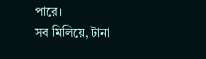পারে।
সব মিলিয়ে, টানা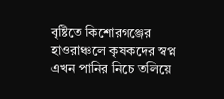বৃষ্টিতে কিশোরগঞ্জের হাওরাঞ্চলে কৃষকদের স্বপ্ন এখন পানির নিচে তলিয়ে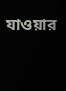যাওয়ার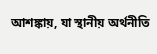আশঙ্কায়, যা স্থানীয় অর্থনীতি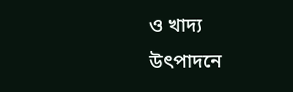ও খাদ্য উৎপাদনে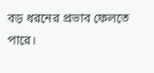বড় ধরনের প্রভাব ফেলতে পারে।